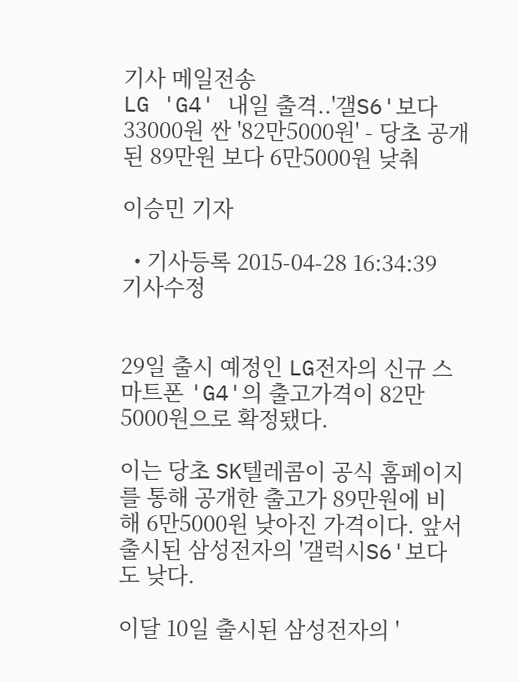기사 메일전송
LG 'G4' 내일 출격..'갤S6'보다 33000원 싼 '82만5000원' - 당초 공개된 89만원 보다 6만5000원 낮춰

이승민 기자

  • 기사등록 2015-04-28 16:34:39
기사수정


29일 출시 예정인 LG전자의 신규 스마트폰 'G4'의 출고가격이 82만5000원으로 확정됐다.

이는 당초 SK텔레콤이 공식 홈페이지를 통해 공개한 출고가 89만원에 비해 6만5000원 낮아진 가격이다. 앞서 출시된 삼성전자의 '갤럭시S6'보다도 낮다.

이달 10일 출시된 삼성전자의 '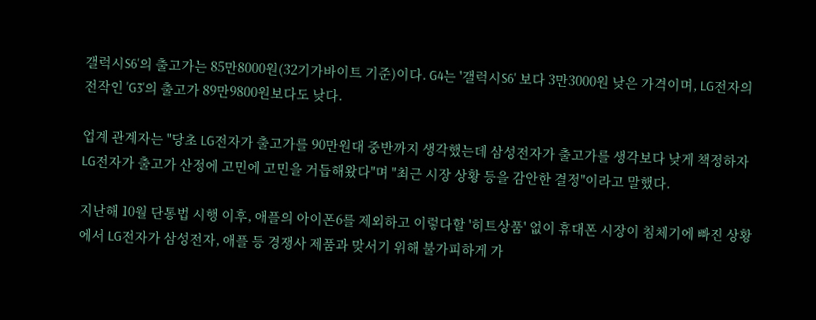갤럭시S6'의 출고가는 85만8000원(32기가바이트 기준)이다. G4는 '갤럭시S6' 보다 3만3000원 낮은 가격이며, LG전자의 전작인 'G3'의 출고가 89만9800원보다도 낮다.

업계 관계자는 "당초 LG전자가 출고가를 90만원대 중반까지 생각했는데 삼성전자가 출고가를 생각보다 낮게 책정하자 LG전자가 출고가 산정에 고민에 고민을 거듭해왔다"며 "최근 시장 상황 등을 감안한 결정"이라고 말했다.

지난해 10월 단통법 시행 이후, 애플의 아이폰6를 제외하고 이렇다할 '히트상품' 없이 휴대폰 시장이 침체기에 빠진 상황에서 LG전자가 삼성전자, 애플 등 경쟁사 제품과 맞서기 위해 불가피하게 가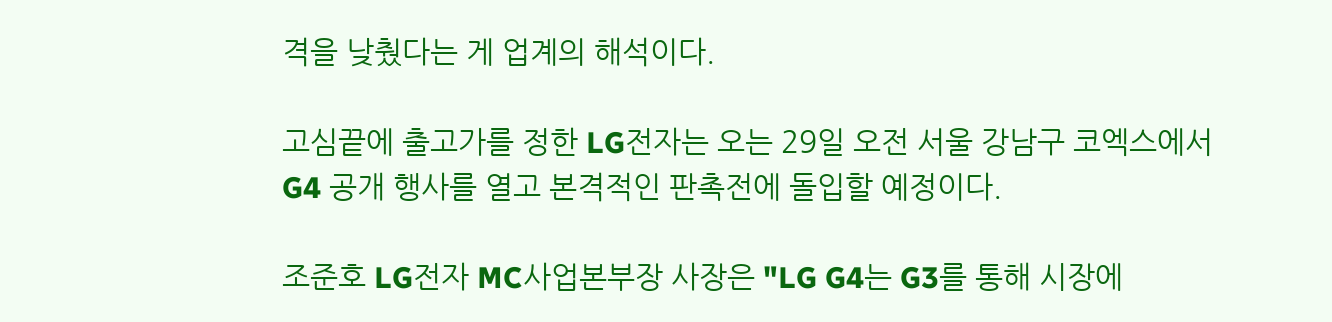격을 낮췄다는 게 업계의 해석이다.

고심끝에 출고가를 정한 LG전자는 오는 29일 오전 서울 강남구 코엑스에서 G4 공개 행사를 열고 본격적인 판촉전에 돌입할 예정이다.

조준호 LG전자 MC사업본부장 사장은 "LG G4는 G3를 통해 시장에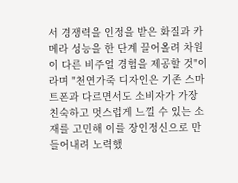서 경쟁력을 인정을 받은 화질과 카메라 성능을 한 단계 끌어올려 차원이 다른 비주얼 경험을 제공할 것"이라며 "천연가죽 디자인은 기존 스마트폰과 다르면서도 소비자가 가장 친숙하고 멋스럽게 느낄 수 있는 소재를 고민해 이를 장인정신으로 만들어내려 노력했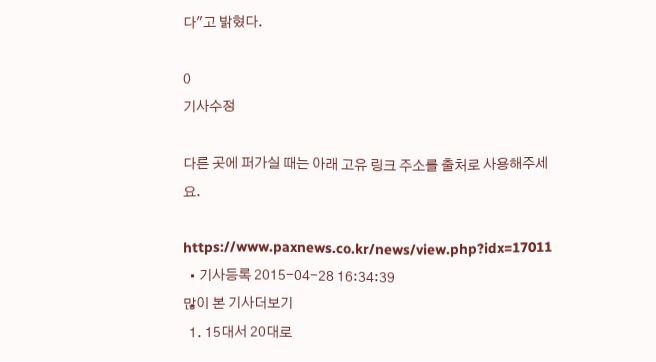다"고 밝혔다.

0
기사수정

다른 곳에 퍼가실 때는 아래 고유 링크 주소를 출처로 사용해주세요.

https://www.paxnews.co.kr/news/view.php?idx=17011
  • 기사등록 2015-04-28 16:34:39
많이 본 기사더보기
  1. 15대서 20대로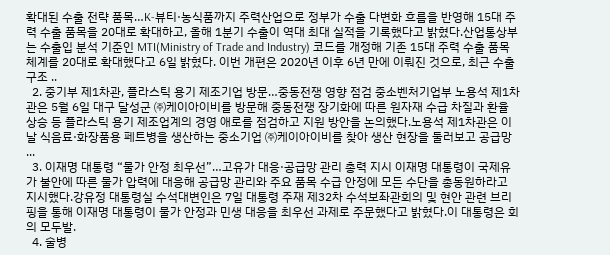확대된 수출 전략 품목…K-뷰티·농식품까지 주력산업으로 정부가 수출 다변화 흐름을 반영해 15대 주력 수출 품목을 20대로 확대하고, 올해 1분기 수출이 역대 최대 실적을 기록했다고 밝혔다.산업통상부는 수출입 분석 기준인 MTI(Ministry of Trade and Industry) 코드를 개정해 기존 15대 주력 수출 품목 체계를 20대로 확대했다고 6일 밝혔다. 이번 개편은 2020년 이후 6년 만에 이뤄진 것으로, 최근 수출 구조 ..
  2. 중기부 제1차관, 플라스틱 용기 제조기업 방문…중동전쟁 영향 점검 중소벤처기업부 노용석 제1차관은 5월 6일 대구 달성군 ㈜케이아이비를 방문해 중동전쟁 장기화에 따른 원자재 수급 차질과 환율 상승 등 플라스틱 용기 제조업계의 경영 애로를 점검하고 지원 방안을 논의했다.노용석 제1차관은 이날 식음료·화장품용 페트병을 생산하는 중소기업 ㈜케이아이비를 찾아 생산 현장을 둘러보고 공급망 ...
  3. 이재명 대통령 “물가 안정 최우선”…고유가 대응·공급망 관리 총력 지시 이재명 대통령이 국제유가 불안에 따른 물가 압력에 대응해 공급망 관리와 주요 품목 수급 안정에 모든 수단을 총동원하라고 지시했다.강유정 대통령실 수석대변인은 7일 대통령 주재 제32차 수석보좌관회의 및 현안 관련 브리핑을 통해 이재명 대통령이 물가 안정과 민생 대응을 최우선 과제로 주문했다고 밝혔다.이 대통령은 회의 모두발.
  4. 술병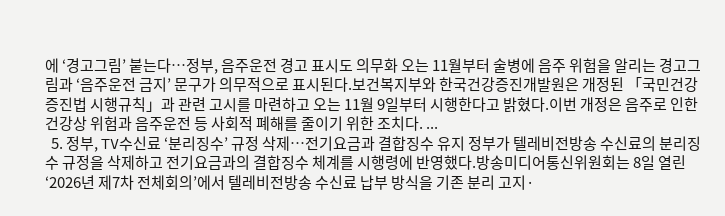에 ‘경고그림’ 붙는다…정부, 음주운전 경고 표시도 의무화 오는 11월부터 술병에 음주 위험을 알리는 경고그림과 ‘음주운전 금지’ 문구가 의무적으로 표시된다.보건복지부와 한국건강증진개발원은 개정된 「국민건강증진법 시행규칙」과 관련 고시를 마련하고 오는 11월 9일부터 시행한다고 밝혔다.이번 개정은 음주로 인한 건강상 위험과 음주운전 등 사회적 폐해를 줄이기 위한 조치다. ...
  5. 정부, TV수신료 ‘분리징수’ 규정 삭제…전기요금과 결합징수 유지 정부가 텔레비전방송 수신료의 분리징수 규정을 삭제하고 전기요금과의 결합징수 체계를 시행령에 반영했다.방송미디어통신위원회는 8일 열린 ‘2026년 제7차 전체회의’에서 텔레비전방송 수신료 납부 방식을 기존 분리 고지·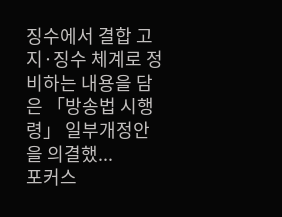징수에서 결합 고지·징수 체계로 정비하는 내용을 담은 「방송법 시행령」 일부개정안을 의결했...
포커스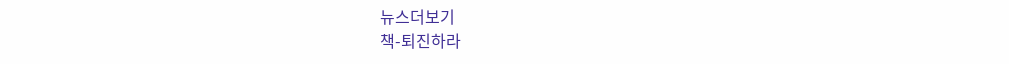뉴스더보기
책-퇴진하라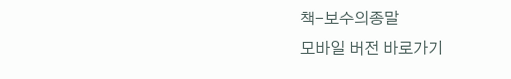책-보수의종말
모바일 버전 바로가기